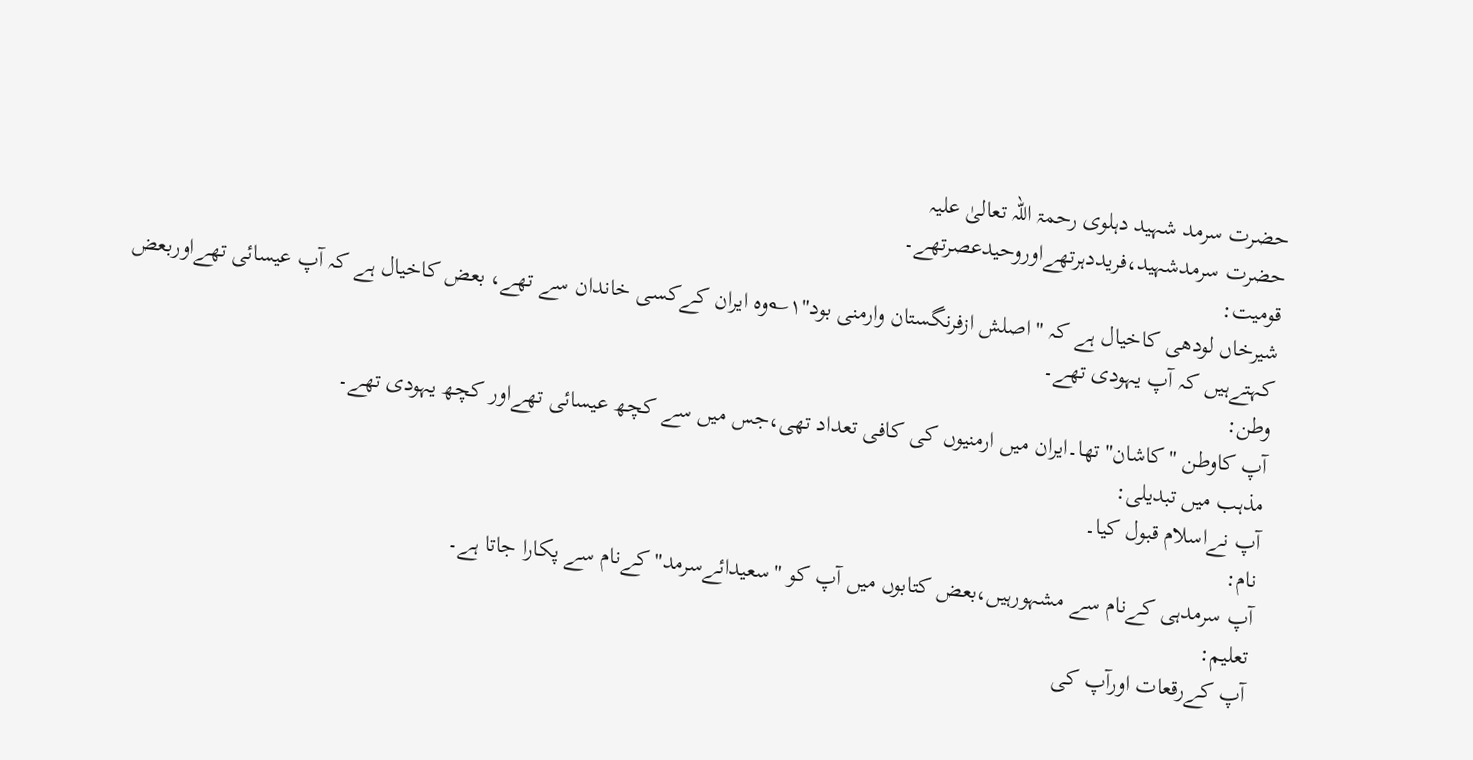حضرت سرمد شہید دہلوی رحمۃ اللہ تعالیٰ علیہ
حضرت سرمدشہید،فریددہرتھےاوروحیدعصرتھے۔
قومیت:
شیرخاں لودھی کاخیال ہے کہ "اصلش ازفرنگستان وارمنی بود"۱؎وہ ایران کےکسی خاندان سے تھے، بعض کاخیال ہے کہ آپ عیسائی تھےاوربعض کہتےہیں کہ آپ یہودی تھے۔
وطن:
آپ کاوطن "کاشان"تھا۔ایران میں ارمنیوں کی کافی تعداد تھی،جس میں سے کچھ عیسائی تھےاور کچھ یہودی تھے۔
مذہب میں تبدیلی:
آپ نےاسلام قبول کیا۔
نام:
آپ سرمدہی کےنام سے مشہورہیں،بعض کتابوں میں آپ کو "سعیدائےسرمد"کےنام سے پکارا جاتا ہے۔
تعلیم:
آپ کےرقعات اورآپ کی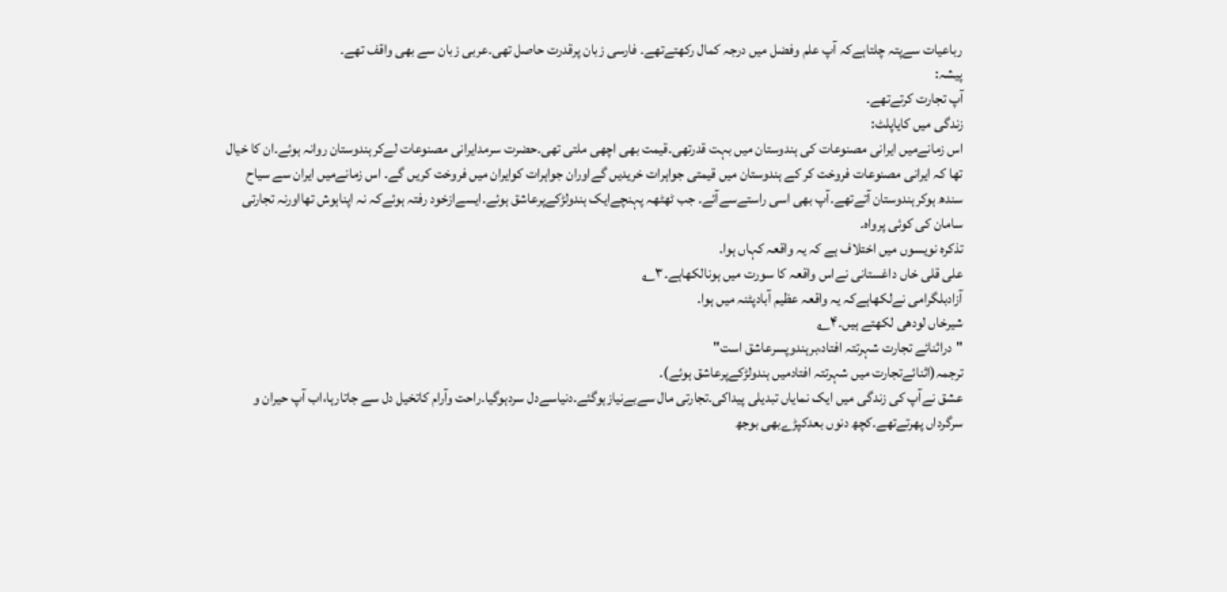رباعیات سےپتہ چلتاہےکہ آپ علم وفضل میں درجہ کمال رکھتےتھے۔ فارسی زبان پرقدرت حاصل تھی۔عربی زبان سے بھی واقف تھے۔
پیشہ:
آپ تجارت کرتےتھے۔
زندگی میں کایاپلٹ:
اس زمانےمیں ایرانی مصنوعات کی ہندوستان میں بہت قدرتھی۔قیمت بھی اچھی ملتی تھی۔حضرت سرمدایرانی مصنوعات لےکرہندوستان روانہ ہوئے۔ان کا خیال تھا کہ ایرانی مصنوعات فروخت کر کے ہندوستان میں قیمتی جواہرات خریدیں گےاوران جواہرات کوایران میں فروخت کریں گے۔ اس زمانےمیں ایران سے سیاح سندھ ہوکرہندوستان آتےتھے۔آپ بھی اسی راستےسےآئے۔ جب ٹھٹھہ پہنچےایک ہندولڑکےپرعاشق ہوئے۔ایسےازخود رفتہ ہوئےکہ نہ اپناہوش تھااورنہ تجارتی سامان کی کوئی پرواہ۔
تذکرہ نویسوں میں اختلاف ہے کہ یہ واقعہ کہاں ہوا۔
علی قلی خاں داغستانی نےاس واقعہ کا سورت میں ہونالکھاہے۔۳؎
آزادبلگرامی نےلکھاہےکہ یہ واقعہ عظیم آبادپٹنہ میں ہوا۔
شیرخاں لودھی لکھتے ہیں۔۴؎
"دراثنائے تجارت شہرتتہ افتاد،برہندوپسرعاشق است"
ترجمہ(اثنائےتجارت میں شہرتتہ افتادمیں ہندولڑکےپرعاشق ہوئے)۔
عشق نےآپ کی زندگی میں ایک نمایاں تبدیلی پیداکی۔تجارتی مال سےبےنیازہوگئے۔دنیاسےدل سردہوگیا۔راحت وآرام کاتخیل دل سے جاتارہا،اب آپ حیران و سرگرداں پھرتےتھے۔کچھ دنوں بعدکپڑےبھی بوجھ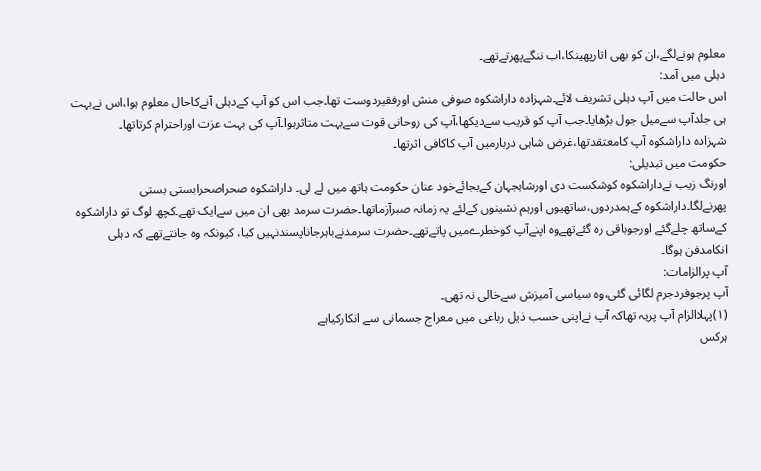معلوم ہونےلگے،ان کو بھی اتارپھینکا،اب ننگےپھرتےتھے۔
دہلی میں آمد:
اس حالت میں آپ دہلی تشریف لائے۔شہزادہ داراشکوہ صوفی منش اورفقیردوست تھا۔جب اس کو آپ کےدہلی آنےکاحال معلوم ہوا،اس نےبہت ہی جلدآپ سےمیل جول بڑھایا۔جب آپ کو قریب سےدیکھا،آپ کی روحانی قوت سےبہت متاثرہوا۔آپ کی بہت عزت اوراحترام کرتاتھا۔
شہزادہ داراشکوہ آپ کامعتقدتھا،غرض شاہی دربارمیں آپ کاکافی اثرتھا۔
حکومت میں تبدیلی:
اورنگ زیب نےداراشکوہ کوشکست دی اورشاہجہان کےبجائےخود عنان حکومت ہاتھ میں لے لی۔ داراشکوہ صحراصحرابستی بستی پھرنےلگا۔داراشکوہ کےہمدردوں،ساتھیوں اورہم نشینوں کےلئے یہ زمانہ صبرآزماتھا۔حضرت سرمد بھی ان میں سےایک تھے۔کچھ لوگ تو داراشکوہ کےساتھ چلےگئے اورجوباقی رہ گئےتھےوہ اپنےآپ کوخطرےمیں پاتےتھے۔حضرت سرمدنےباہرجاناپسندنہیں کیا، کیونکہ وہ جانتےتھے کہ دہلی انکامدفن ہوگا۔
آپ پرالزامات:
آپ پرجوفردجرم لگائی گئی،وہ سیاسی آمیزش سےخالی نہ تھی۔
(۱)پہلاالزام آپ پریہ تھاکہ آپ نےاپنی حسب ذیل رباعی میں معراج جسمانی سے انکارکیاہے
ہرکس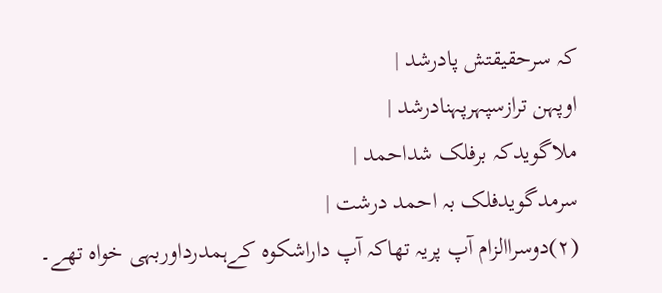کہ سرحقیقتش پادرشد |
اوپہن ترازسپہرپہنادرشد |
ملاگویدکہ برفلک شداحمد |
سرمدگویدفلک بہ احمد درشت |
(۲)دوسراالزام آپ پریہ تھاکہ آپ داراشکوہ کےہمدرداوربہی خواہ تھے۔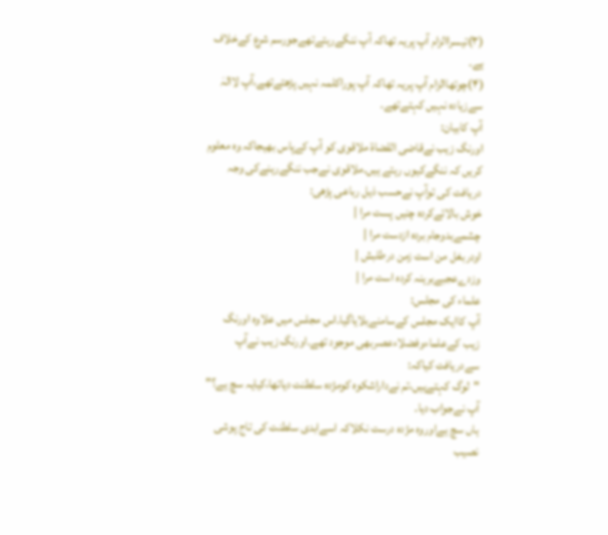(۳)تیسراالزام آپ پریہ تھاکہ آپ ننگےرہتےتھےجورسم شرع کےخلاف ہے۔
(۴)چوتھاالزام آپ پریہ تھاکہ آپ پوراکلمہ نہیں پڑھتےتھے،آپ لاالہٰ سےزیادہ نہیں کہتےتھے۔
آپ کابیان:
اورنگ زیب نےقاضی القضاۃ ملاقوی کو آپ کےپاس بھیجاکہ وہ معلوم کریں کہ ننگےکیوں رہتے ہیں۔ملاقوی نےجب ننگےرہنےکی وجہ دریافت کی توآپ نےحسب ذیل رباعی پڑھی:
خوش بالائےکردہ چنیں پست مرا |
چشمےبدوجام بردہ ازدست مرا |
اودربغل من است زمن درطلبش |
وزدےعجبےبرہنہ کردہ است مرا |
علماء کی مجلس:
آپ کاایک مجلس کےسامنےبلایاگیا۔اس مجلس میں علاوہ اورنگ زیب کےعلماءوفضلاءعصربھی موجود تھے۔اورنگ زیب نےآپ سےدریافت کیاکہ:
"لوگ کہتےہیں،تم نےداراشکوہ کومژدہ سلطنت دیاتھا،کیایہ سچ ہے؟"
آپ نےجواب دیا۔
ہاں سچ ہےاوروہ مژدہ درست نکلاکہ اسےابدی سلطنت کی تاج پوشی نصیب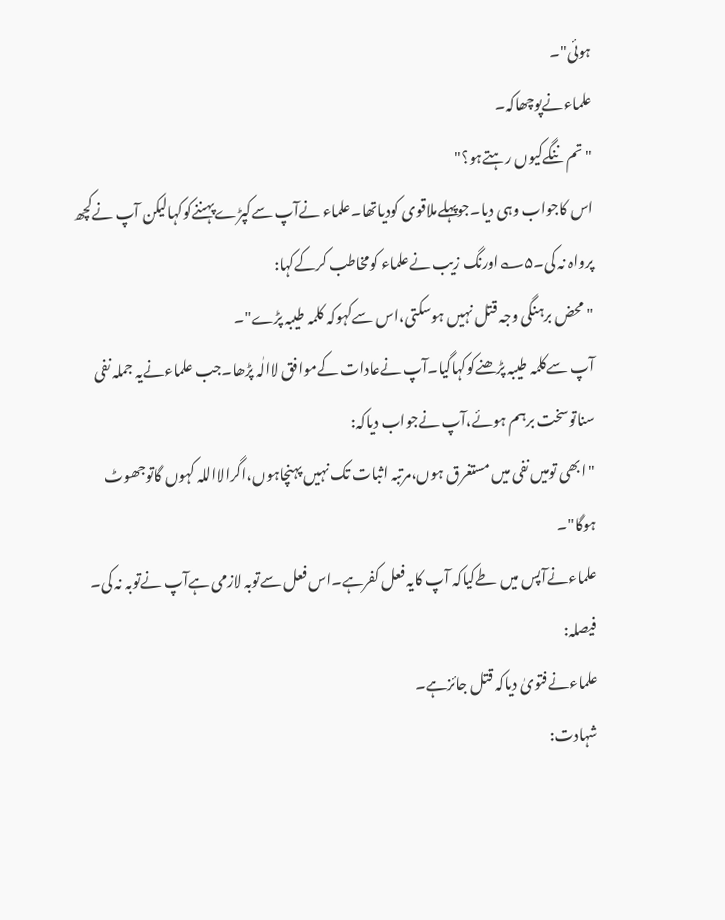ہوئی"۔
علماءنےپوچھاکہ۔
"تم ننگےکیوں رہتےہو؟"
اس کاجواب وہی دیا۔جوپہلےملاقوی کودیاتھا۔علماء نےآپ سےکپڑےپہننےکوکہالیکن آپ نےکچھ پرواہ نہ کی۔۵؎اورنگ زیب نےعلماء کومخاطب کرکےکہا:
"محض برہنگی وجہ قتل نہیں ہوسکتی،اس سےکہوکہ کلمہ طیبہ پڑے"۔
آپ سےکلمہ طیبہ پڑھنےکوکہاگیا۔آپ نےعادات کےموافق لاالٰہ پڑھا۔جب علماءنےیہ جملہ نفی سناتوسخت برہم ہوئے،آپ نےجواب دیاکہ:
"ابھی تومیں نفی میں مستغرق ہوں،مرتبہ اثبات تک نہیں پہنچاہوں،اگرالااللہ کہوں گاتوجھوٹ ہوگا"۔
علماءنےآپس میں طےکیاکہ آپ کایہ فعل کفرہے۔اس فعل سےتوبہ لازمی ہےآپ نےتوبہ نہ کی۔
فیصلہ:
علماءنےفتویٰ دیاکہ قتل جائزہے۔
شہادت: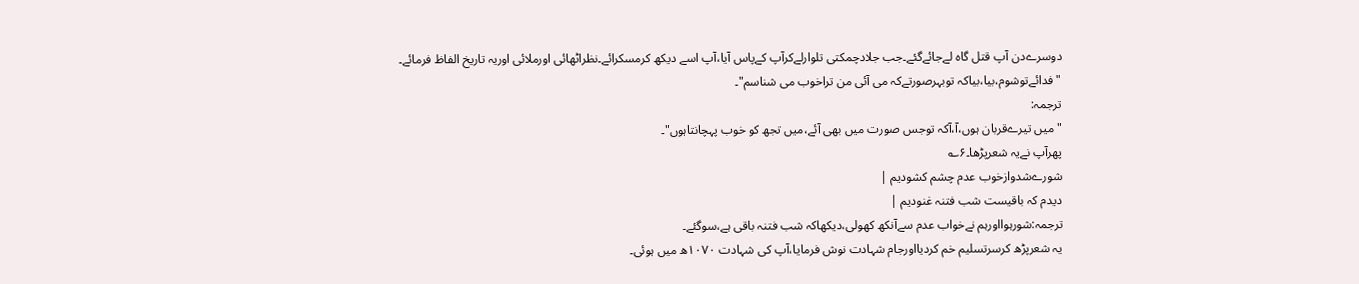دوسرےدن آپ قتل گاہ لےجائےگئے۔جب جلادچمکتی تلوارلےکرآپ کےپاس آیا،آپ اسے دیکھ کرمسکرائے۔نظراٹھائی اورملائی اوریہ تاریخ الفاظ فرمائے۔
"فدائےتوشوم،بیا،بیاکہ توبہرصورتےکہ می آئی من تراخوب می شناسم"۔
ترجمہ:
"میں تیرےقربان ہوں،آ،آکہ توجس صورت میں بھی آئے،میں تجھ کو خوب پہچانتاہوں"۔
پھرآپ نےیہ شعرپڑھا۔۶؎
شورےشدوازخوب عدم چشم کشودیم |
دیدم کہ باقیست شب فتنہ غنودیم |
ترجمہ:شورہوااورہم نےخواب عدم سےآنکھ کھولی،دیکھاکہ شب فتنہ باقی ہے،سوگئے۔
یہ شعرپڑھ کرسرتسلیم خم کردیااورجام شہادت نوش فرمایا،آپ کی شہادت ۱۰۷۰ھ میں ہوئی۔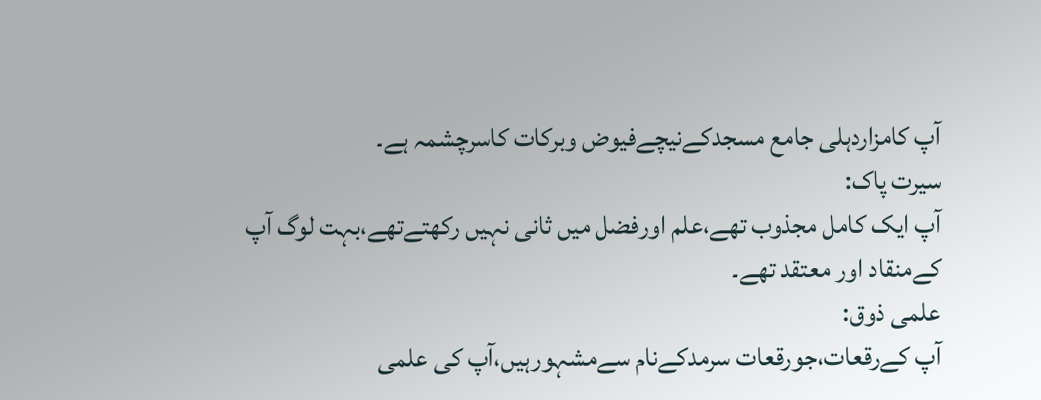آپ کامزاردہلی جامع مسجدکےنیچےفیوض وبرکات کاسرچشمہ ہے۔
سیرت پاک:
آپ ایک کامل مجذوب تھے،علم اورفضل میں ثانی نہیں رکھتےتھے،بہت لوگ آپ کےمنقاد اور معتقد تھے۔
علمی ذوق:
آپ کےرقعات،جورقعات سرمدکےنام سےمشہورہیں،آپ کی علمی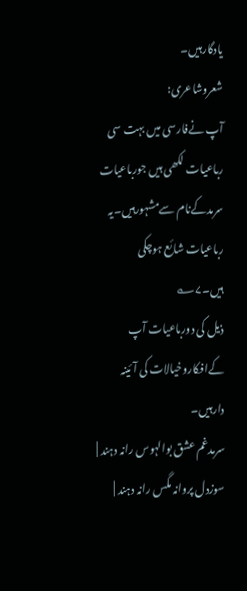یادگارہیں۔
شعروشاعری:
آپ نےفارسی میں بہت سی رباعیات لکھی ہیں جورباعیات سرمدکےنام سےمشہورہیں۔یہ رباعیات شائع ہوچکی ہیں۔۷؎
ذیل کی دورباعیات آپ کےافکاروخیالات کی آئینہ دارہیں۔
سرمدغم عشق بوالہوس رانہ دہند |
سوزدل پروانہ مگس رانہ دہند |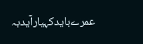عمرےبایدکہیارآیدبہ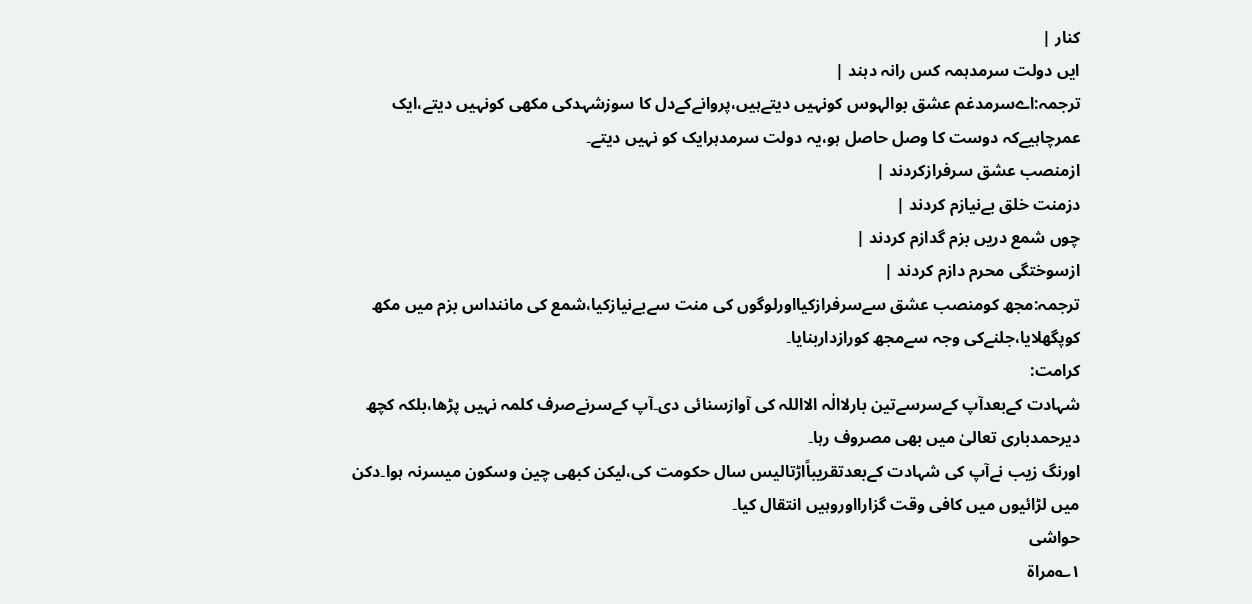کنار |
ایں دولت سرمدہمہ کس رانہ دہند |
ترجمہ:اےسرمدغم عشق بوالہوس کونہیں دیتےہیں،پروانےکےدل کا سوزشہدکی مکھی کونہیں دیتے،ایک عمرچاہیےکہ دوست کا وصل حاصل ہو،یہ دولت سرمدہرایک کو نہیں دیتے۔
ازمنصب عشق سرفرازکردند |
دزمنت خلق بےنیازم کردند |
چوں شمع دریں بزم گدازم کردند |
ازسوختگی محرم دازم کردند |
ترجمہ:مجھ کومنصب عشق سےسرفرازکیااورلوگوں کی منت سےبےنیازکیا،شمع کی ماننداس بزم میں مکھ کوپگھلایا،جلنےکی وجہ سےمجھ کورازداربنایا۔
کرامت:
شہادت کےبعدآپ کےسرسےتین بارلاالٰہ الااللہ کی آوازسنائی دی۔آپ کےسرنےصرف کلمہ نہیں پڑھا،بلکہ کچھ دیرحمدباری تعالیٰ میں بھی مصروف رہا۔
اورنگ زیب نےآپ کی شہادت کےبعدتقریباًاڑتالیس سال حکومت کی،لیکن کبھی چین وسکون میسرنہ ہوا۔دکن میں لڑائیوں میں کافی وقت گزارااوروہیں انتقال کیا۔
حواشی
۱؎مراۃ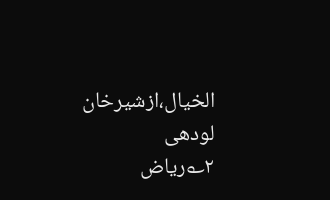الخیال،ازشیرخان لودھی
۲؎ریاض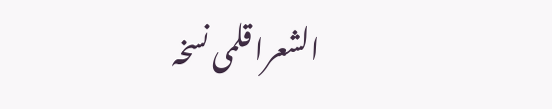الشعرا قلمی نسخہ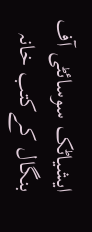ایشیاٹک سوسائٹی آف بنگال کےکتب خانہ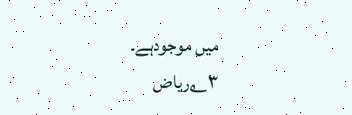میں موجودہے۔
۳؎ریاض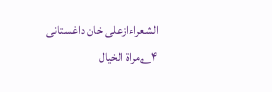الشعراءازعلی خان داغستانی
۴؎مراۃ الخیال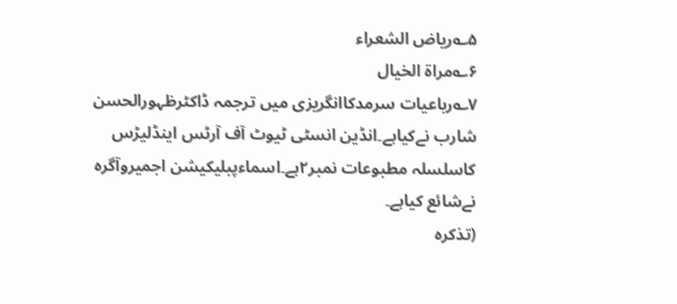۵؎ریاض الشعراء
۶؎مراۃ الخیال
۷؎رباعیات سرمدکاانگریزی میں ترجمہ ڈاکٹرظہورالحسن شارب نےکیاہے۔انڈین انسٹی ٹیوٹ آف آرٹس اینڈلیڑس کاسلسلہ مطبوعات نمبر۲ہے۔اسماءپبلیکیشن اجمیروآگرہ نےشائع کیاہے۔
(تذکرہ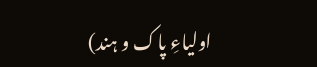اولیاءِ پاک و ہند)